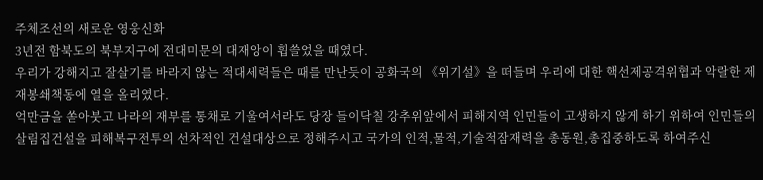주체조선의 새로운 영웅신화
3년전 함북도의 북부지구에 전대미문의 대재앙이 휩쓸었을 때였다.
우리가 강해지고 잘살기를 바라지 않는 적대세력들은 때를 만난듯이 공화국의 《위기설》을 떠들며 우리에 대한 핵선제공격위협과 악랄한 제재봉쇄책동에 열을 올리였다.
억만금을 쏟아붓고 나라의 재부를 통채로 기울여서라도 당장 들이닥칠 강추위앞에서 피해지역 인민들이 고생하지 않게 하기 위하여 인민들의 살림집건설을 피해복구전투의 선차적인 건설대상으로 정해주시고 국가의 인적,물적,기술적잠재력을 총동원,총집중하도록 하여주신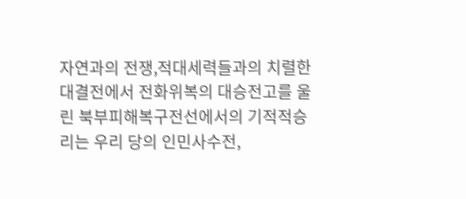자연과의 전쟁,적대세력들과의 치렬한 대결전에서 전화위복의 대승전고를 울린 북부피해복구전선에서의 기적적승리는 우리 당의 인민사수전,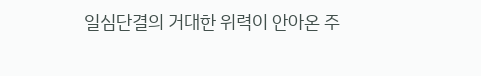일심단결의 거대한 위력이 안아온 주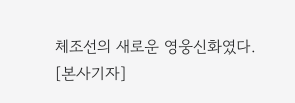체조선의 새로운 영웅신화였다.
[본사기자]